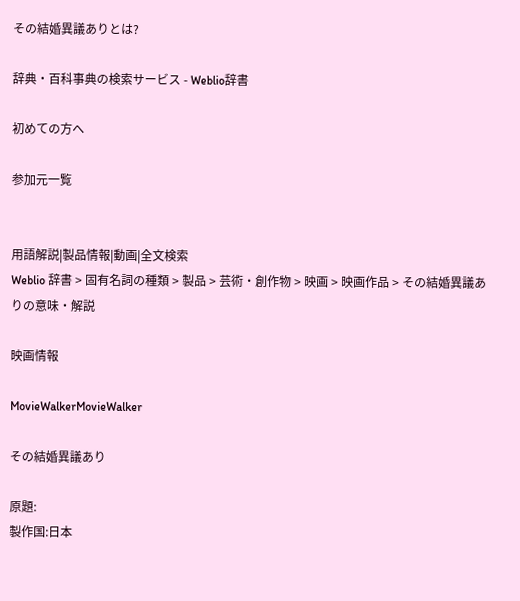その結婚異議ありとは?

辞典・百科事典の検索サービス - Weblio辞書

初めての方へ

参加元一覧


用語解説|製品情報|動画|全文検索
Weblio 辞書 > 固有名詞の種類 > 製品 > 芸術・創作物 > 映画 > 映画作品 > その結婚異議ありの意味・解説

映画情報

MovieWalkerMovieWalker

その結婚異議あり

原題:
製作国:日本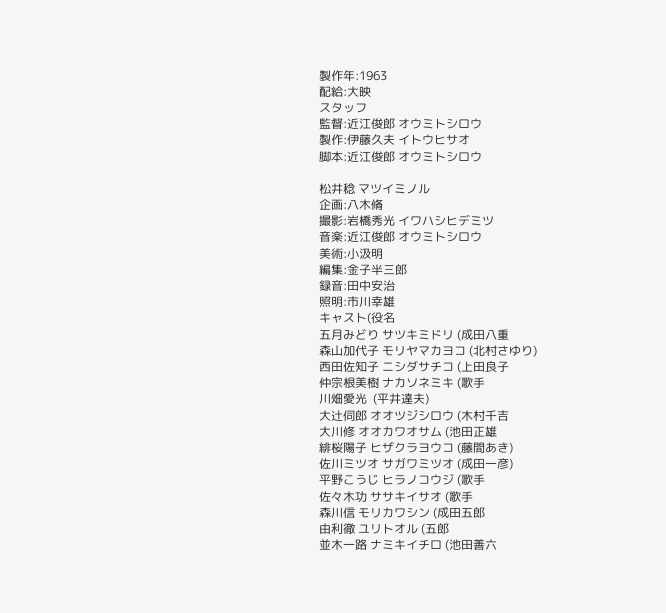製作年:1963
配給:大映
スタッフ
監督:近江俊郎 オウミトシロウ
製作:伊藤久夫 イトウヒサオ
脚本:近江俊郎 オウミトシロウ

松井稔 マツイミノル
企画:八木脩
撮影:岩橋秀光 イワハシヒデミツ
音楽:近江俊郎 オウミトシロウ
美術:小汲明
編集:金子半三郎
録音:田中安治
照明:市川幸雄
キャスト(役名
五月みどり サツキミドリ (成田八重
森山加代子 モリヤマカヨコ (北村さゆり)
西田佐知子 ニシダサチコ (上田良子
仲宗根美樹 ナカソネミキ (歌手
川畑愛光  (平井達夫)
大辻伺郎 オオツジシロウ (木村千吉
大川修 オオカワオサム (池田正雄
緋桜陽子 ヒザクラヨウコ (藤間あき)
佐川ミツオ サガワミツオ (成田一彦)
平野こうじ ヒラノコウジ (歌手
佐々木功 ササキイサオ (歌手
森川信 モリカワシン (成田五郎
由利徹 ユリトオル (五郎
並木一路 ナミキイチロ (池田善六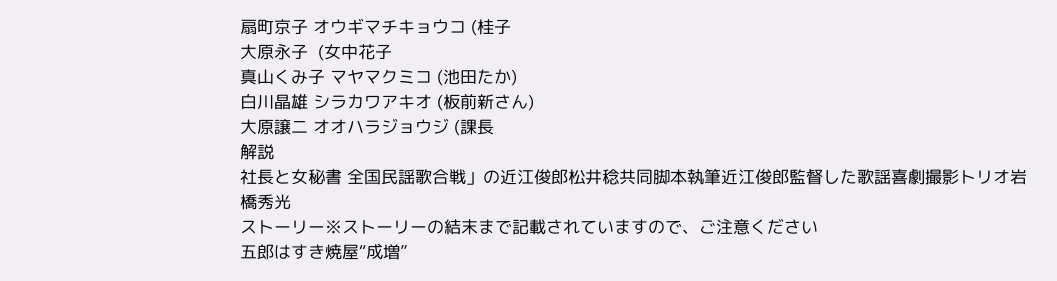扇町京子 オウギマチキョウコ (桂子
大原永子  (女中花子
真山くみ子 マヤマクミコ (池田たか)
白川晶雄 シラカワアキオ (板前新さん)
大原譲二 オオハラジョウジ (課長
解説
社長と女秘書 全国民謡歌合戦」の近江俊郎松井稔共同脚本執筆近江俊郎監督した歌謡喜劇撮影トリオ岩橋秀光
ストーリー※ストーリーの結末まで記載されていますので、ご注意ください
五郎はすき焼屋“成増”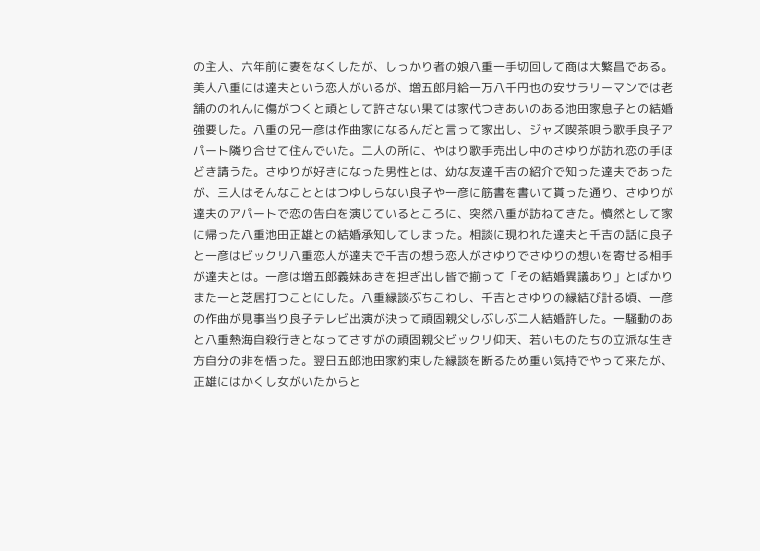の主人、六年前に妻をなくしたが、しっかり者の娘八重一手切回して商は大繁昌である。美人八重には達夫という恋人がいるが、増五郎月給一万八千円也の安サラリーマンでは老舗ののれんに傷がつくと頑として許さない果ては家代つきあいのある池田家息子との結婚強要した。八重の兄一彦は作曲家になるんだと言って家出し、ジャズ喫茶唄う歌手良子アパート隣り合せて住んでいた。二人の所に、やはり歌手売出し中のさゆりが訪れ恋の手ほどき請うた。さゆりが好きになった男性とは、幼な友達千吉の紹介で知った達夫であったが、三人はそんなこととはつゆしらない良子や一彦に筋書を書いて貰った通り、さゆりが達夫のアパートで恋の告白を演じているところに、突然八重が訪ねてきた。憤然として家に帰った八重池田正雄との結婚承知してしまった。相談に現われた達夫と千吉の話に良子と一彦はビックリ八重恋人が達夫で千吉の想う恋人がさゆりでさゆりの想いを寄せる相手が達夫とは。一彦は増五郎義妹あきを担ぎ出し皆で揃って「その結婚異議あり」とばかりまた一と芝居打つことにした。八重縁談ぶちこわし、千吉とさゆりの縁結び計る頃、一彦の作曲が見事当り良子テレビ出演が決って頑固親父しぶしぶ二人結婚許した。一騒動のあと八重熱海自殺行きとなってさすがの頑固親父ビックリ仰天、若いものたちの立派な生き方自分の非を悟った。翌日五郎池田家約束した縁談を断るため重い気持でやって来たが、正雄にはかくし女がいたからと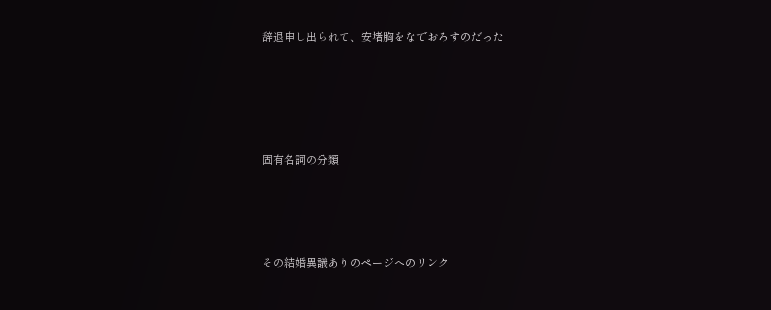辞退申し出られて、安堵胸をなでおろすのだった





固有名詞の分類




その結婚異議ありのページへのリンク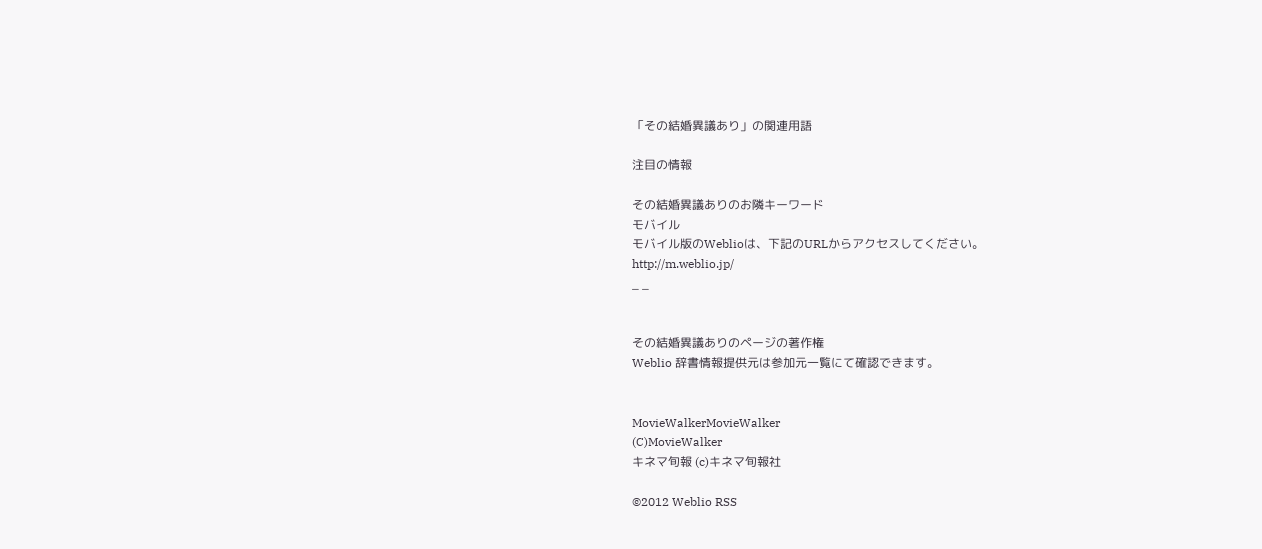「その結婚異議あり」の関連用語

注目の情報

その結婚異議ありのお隣キーワード
モバイル
モバイル版のWeblioは、下記のURLからアクセスしてください。
http://m.weblio.jp/
_ _


その結婚異議ありのページの著作権
Weblio 辞書情報提供元は参加元一覧にて確認できます。


MovieWalkerMovieWalker
(C)MovieWalker
キネマ旬報 (c)キネマ旬報社

©2012 Weblio RSS